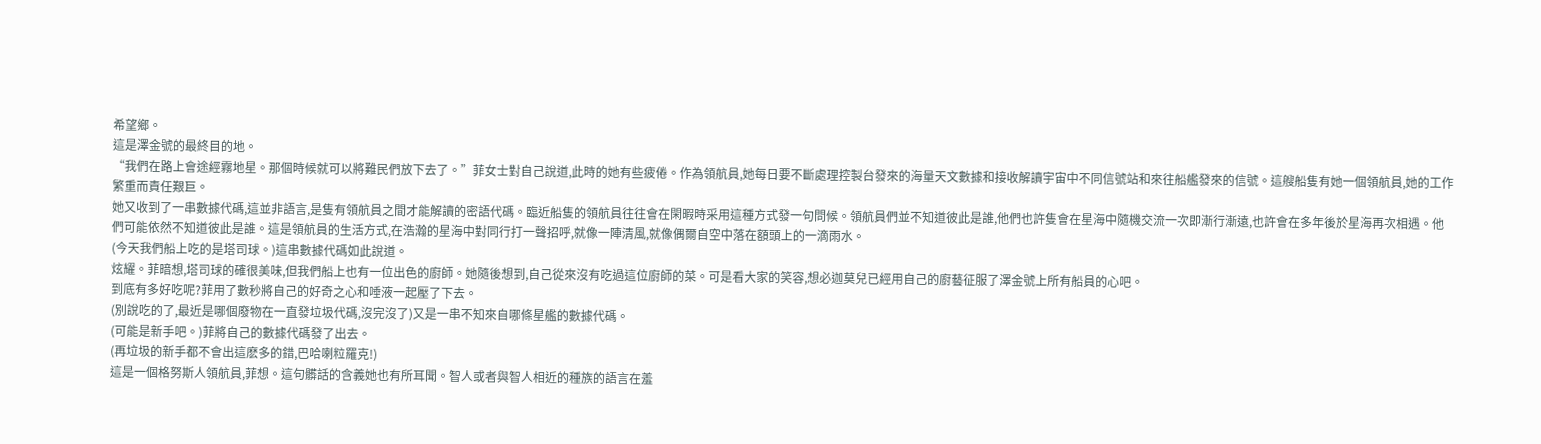希望鄉。
這是澤金號的最終目的地。
“我們在路上會途經霧地星。那個時候就可以將難民們放下去了。”菲女士對自己說道,此時的她有些疲倦。作為領航員,她每日要不斷處理控製台發來的海量天文數據和接收解讀宇宙中不同信號站和來往船艦發來的信號。這艘船隻有她一個領航員,她的工作繁重而責任艱巨。
她又收到了一串數據代碼,這並非語言,是隻有領航員之間才能解讀的密語代碼。臨近船隻的領航員往往會在閑暇時采用這種方式發一句問候。領航員們並不知道彼此是誰,他們也許隻會在星海中隨機交流一次即漸行漸遠,也許會在多年後於星海再次相遇。他們可能依然不知道彼此是誰。這是領航員的生活方式,在浩瀚的星海中對同行打一聲招呼,就像一陣清風,就像偶爾自空中落在額頭上的一滴雨水。
(今天我們船上吃的是塔司球。)這串數據代碼如此說道。
炫耀。菲暗想,塔司球的確很美味,但我們船上也有一位出色的廚師。她隨後想到,自己從來沒有吃過這位廚師的菜。可是看大家的笑容,想必迦莫兒已經用自己的廚藝征服了澤金號上所有船員的心吧。
到底有多好吃呢?菲用了數秒將自己的好奇之心和唾液一起壓了下去。
(別說吃的了,最近是哪個廢物在一直發垃圾代碼,沒完沒了)又是一串不知來自哪條星艦的數據代碼。
(可能是新手吧。)菲將自己的數據代碼發了出去。
(再垃圾的新手都不會出這麽多的錯,巴哈喇粒羅克!)
這是一個格努斯人領航員,菲想。這句髒話的含義她也有所耳聞。智人或者與智人相近的種族的語言在羞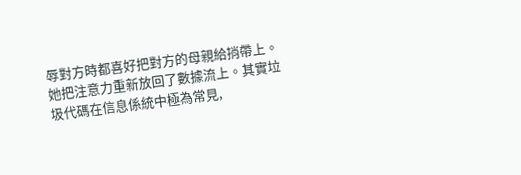辱對方時都喜好把對方的母親給捎帶上。
她把注意力重新放回了數據流上。其實垃圾代碼在信息係統中極為常見,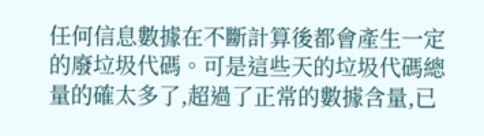任何信息數據在不斷計算後都會產生一定的廢垃圾代碼。可是這些天的垃圾代碼總量的確太多了,超過了正常的數據含量,已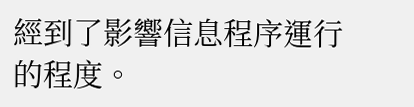經到了影響信息程序運行的程度。